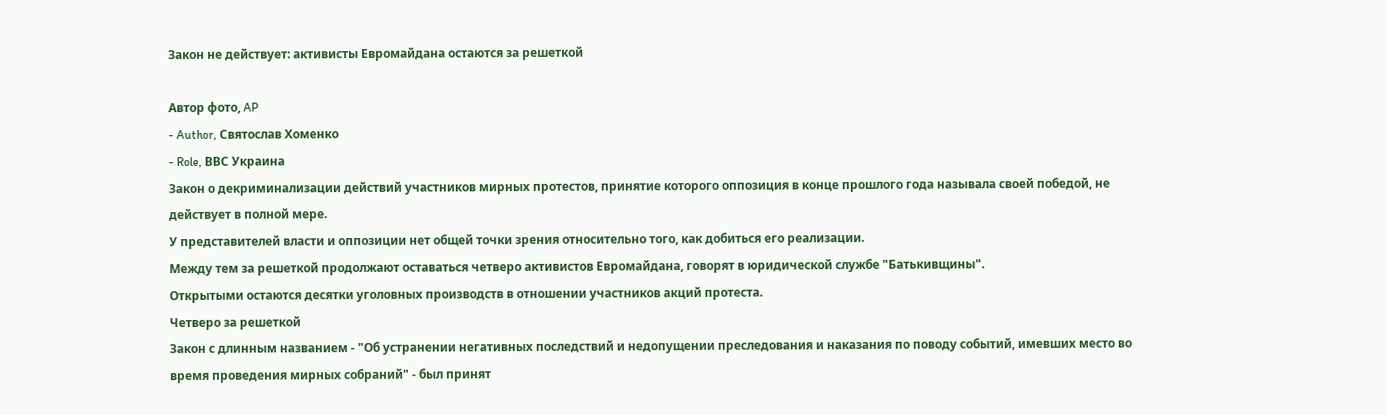Закон не действует: активисты Евромайдана остаются за решеткой

Автор фото, AP
- Author, Святослав Хоменко
- Role, ВВС Украина
Закон о декриминализации действий участников мирных протестов, принятие которого оппозиция в конце прошлого года называла своей победой, не действует в полной мере.
У представителей власти и оппозиции нет общей точки зрения относительно того, как добиться его реализации.
Между тем за решеткой продолжают оставаться четверо активистов Евромайдана, говорят в юридической службе "Батькивщины".
Открытыми остаются десятки уголовных производств в отношении участников акций протеста.
Четверо за решеткой
Закон с длинным названием - "Об устранении негативных последствий и недопущении преследования и наказания по поводу событий, имевших место во время проведения мирных собраний" - был принят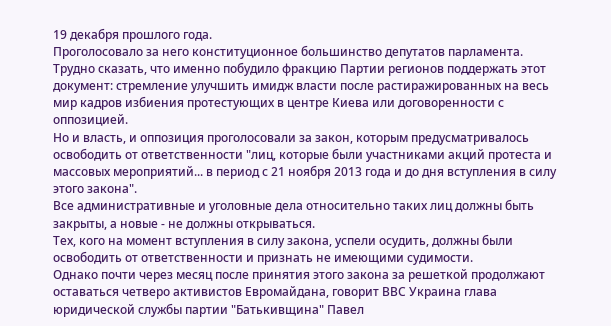19 декабря прошлого года.
Проголосовало за него конституционное большинство депутатов парламента.
Трудно сказать, что именно побудило фракцию Партии регионов поддержать этот документ: стремление улучшить имидж власти после растиражированных на весь мир кадров избиения протестующих в центре Киева или договоренности с оппозицией.
Но и власть, и оппозиция проголосовали за закон, которым предусматривалось освободить от ответственности "лиц, которые были участниками акций протеста и массовых мероприятий... в период с 21 ноября 2013 года и до дня вступления в силу этого закона".
Все административные и уголовные дела относительно таких лиц должны быть закрыты, а новые - не должны открываться.
Тех, кого на момент вступления в силу закона, успели осудить, должны были освободить от ответственности и признать не имеющими судимости.
Однако почти через месяц после принятия этого закона за решеткой продолжают оставаться четверо активистов Евромайдана, говорит ВВС Украина глава юридической службы партии "Батькивщина" Павел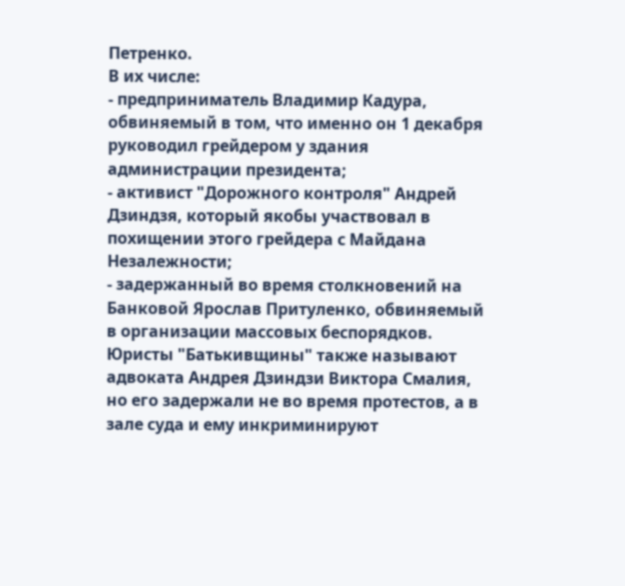Петренко.
В их числе:
- предприниматель Владимир Кадура, обвиняемый в том, что именно он 1 декабря руководил грейдером у здания администрации президента;
- активист "Дорожного контроля" Андрей Дзиндзя, который якобы участвовал в похищении этого грейдера с Майдана Незалежности;
- задержанный во время столкновений на Банковой Ярослав Притуленко, обвиняемый в организации массовых беспорядков.
Юристы "Батькивщины" также называют адвоката Андрея Дзиндзи Виктора Смалия, но его задержали не во время протестов, а в зале суда и ему инкриминируют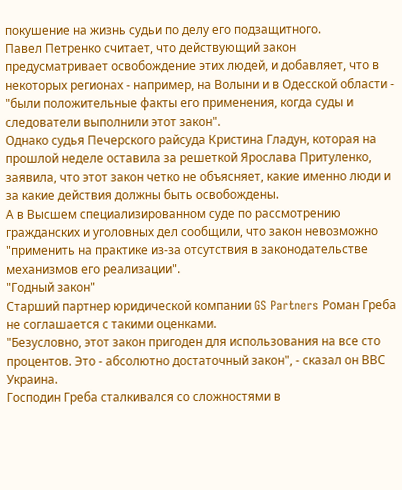покушение на жизнь судьи по делу его подзащитного.
Павел Петренко считает, что действующий закон предусматривает освобождение этих людей, и добавляет, что в некоторых регионах - например, на Волыни и в Одесской области - "были положительные факты его применения, когда суды и следователи выполнили этот закон".
Однако судья Печерского райсуда Кристина Гладун, которая на прошлой неделе оставила за решеткой Ярослава Притуленко, заявила, что этот закон четко не объясняет, какие именно люди и за какие действия должны быть освобождены.
А в Высшем специализированном суде по рассмотрению гражданских и уголовных дел сообщили, что закон невозможно "применить на практике из-за отсутствия в законодательстве механизмов его реализации".
"Годный закон"
Старший партнер юридической компании GS Partners Роман Греба не соглашается с такими оценками.
"Безусловно, этот закон пригоден для использования на все сто процентов. Это - абсолютно достаточный закон", - сказал он ВВС Украина.
Господин Греба сталкивался со сложностями в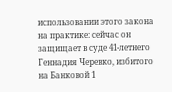использовании этого закона на практике: сейчас он защищает в суде 41-летнего Геннадия Черевко, избитого на Банковой 1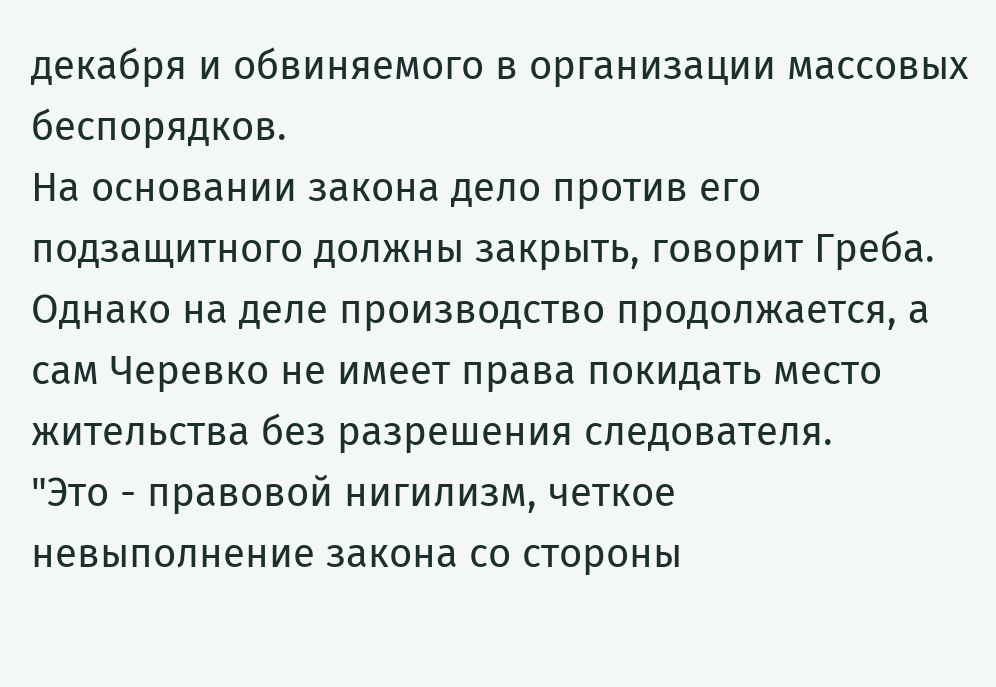декабря и обвиняемого в организации массовых беспорядков.
На основании закона дело против его подзащитного должны закрыть, говорит Греба. Однако на деле производство продолжается, а сам Черевко не имеет права покидать место жительства без разрешения следователя.
"Это - правовой нигилизм, четкое невыполнение закона со стороны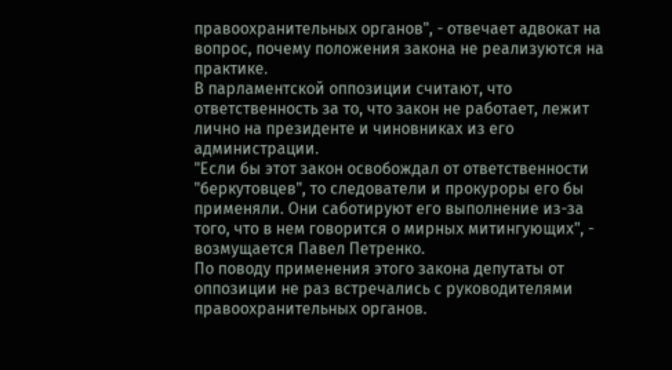правоохранительных органов", - отвечает адвокат на вопрос, почему положения закона не реализуются на практике.
В парламентской оппозиции считают, что ответственность за то, что закон не работает, лежит лично на президенте и чиновниках из его администрации.
"Если бы этот закон освобождал от ответственности "беркутовцев", то следователи и прокуроры его бы применяли. Они саботируют его выполнение из-за того, что в нем говорится о мирных митингующих", - возмущается Павел Петренко.
По поводу применения этого закона депутаты от оппозиции не раз встречались с руководителями правоохранительных органов.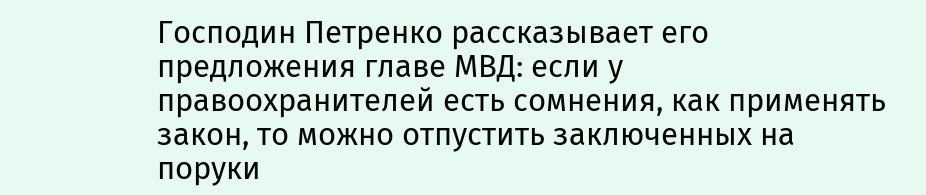Господин Петренко рассказывает его предложения главе МВД: если у правоохранителей есть сомнения, как применять закон, то можно отпустить заключенных на поруки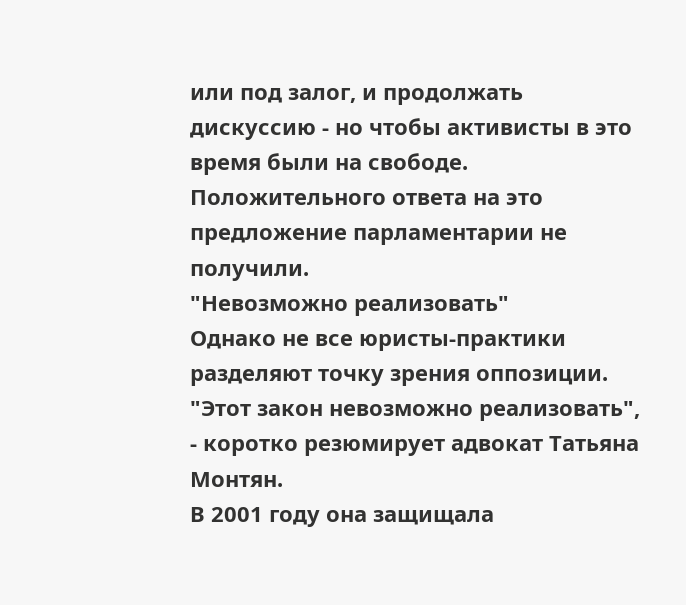или под залог, и продолжать дискуссию - но чтобы активисты в это время были на свободе. Положительного ответа на это предложение парламентарии не получили.
"Невозможно реализовать"
Однако не все юристы-практики разделяют точку зрения оппозиции.
"Этот закон невозможно реализовать", - коротко резюмирует адвокат Татьяна Монтян.
В 2001 году она защищала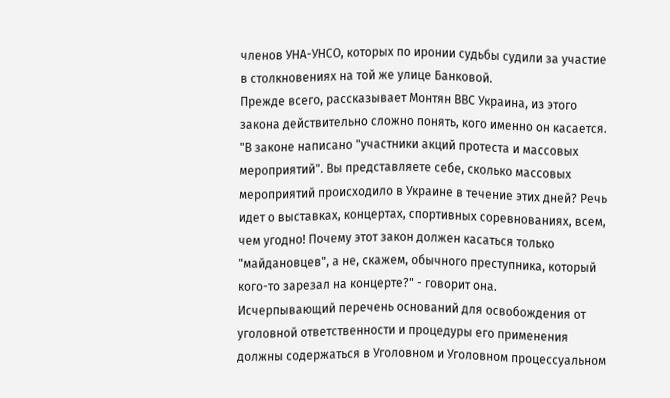членов УНА-УНСО, которых по иронии судьбы судили за участие в столкновениях на той же улице Банковой.
Прежде всего, рассказывает Монтян ВВС Украина, из этого закона действительно сложно понять, кого именно он касается.
"В законе написано "участники акций протеста и массовых мероприятий". Вы представляете себе, сколько массовых мероприятий происходило в Украине в течение этих дней? Речь идет о выставках, концертах, спортивных соревнованиях, всем, чем угодно! Почему этот закон должен касаться только "майдановцев", а не, скажем, обычного преступника, который кого-то зарезал на концерте?" - говорит она.
Исчерпывающий перечень оснований для освобождения от уголовной ответственности и процедуры его применения должны содержаться в Уголовном и Уголовном процессуальном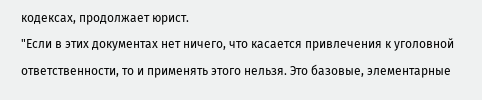кодексах, продолжает юрист.
"Если в этих документах нет ничего, что касается привлечения к уголовной ответственности, то и применять этого нельзя. Это базовые, элементарные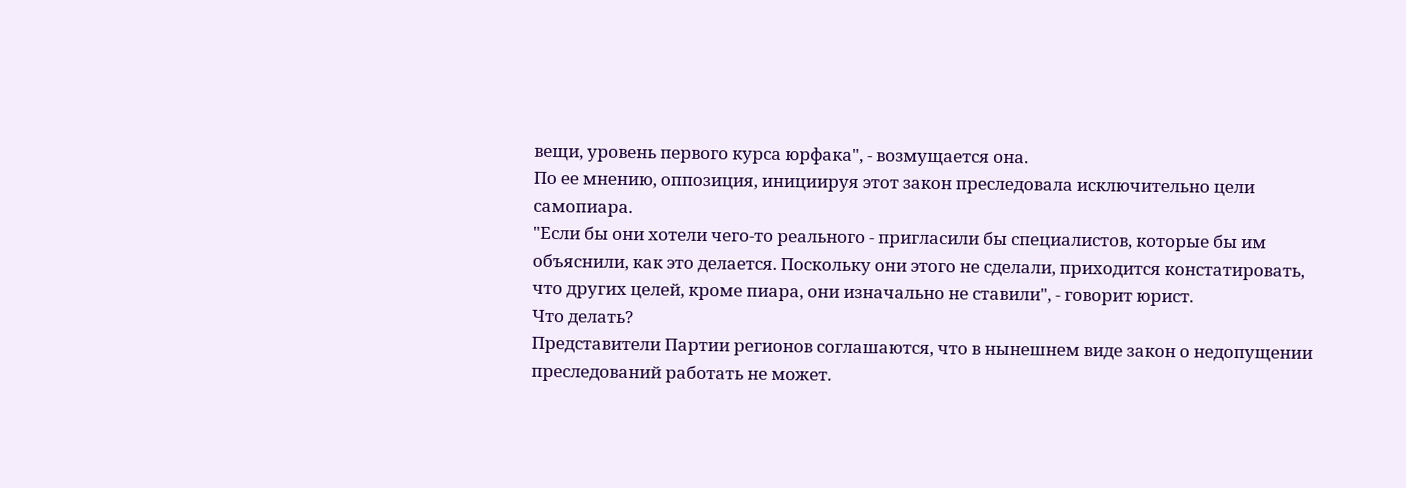вещи, уровень первого курса юрфака", - возмущается она.
По ее мнению, оппозиция, инициируя этот закон преследовала исключительно цели самопиара.
"Если бы они хотели чего-то реального - пригласили бы специалистов, которые бы им объяснили, как это делается. Поскольку они этого не сделали, приходится констатировать, что других целей, кроме пиара, они изначально не ставили", - говорит юрист.
Что делать?
Представители Партии регионов соглашаются, что в нынешнем виде закон о недопущении преследований работать не может.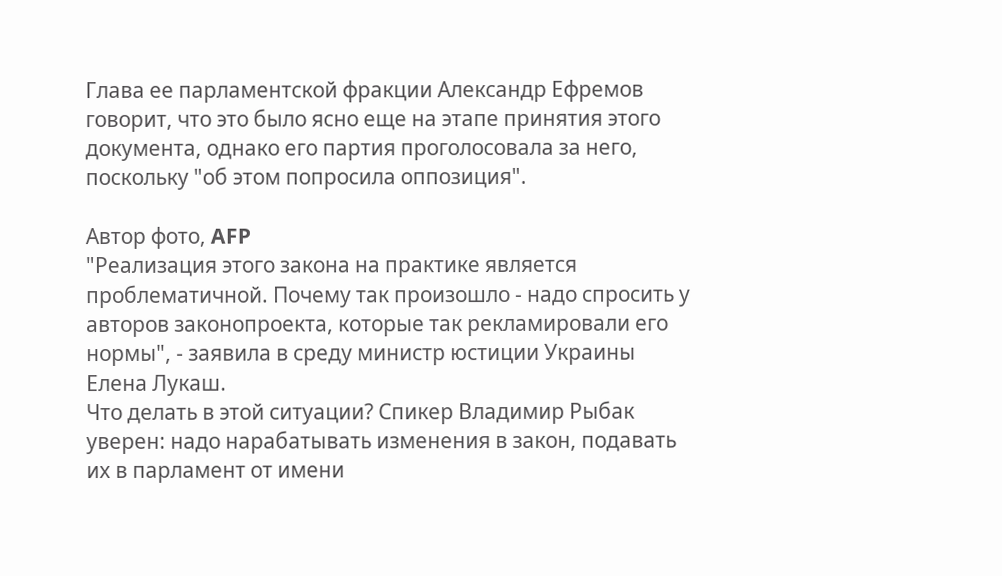Глава ее парламентской фракции Александр Ефремов говорит, что это было ясно еще на этапе принятия этого документа, однако его партия проголосовала за него, поскольку "об этом попросила оппозиция".

Автор фото, AFP
"Реализация этого закона на практике является проблематичной. Почему так произошло - надо спросить у авторов законопроекта, которые так рекламировали его нормы", - заявила в среду министр юстиции Украины Елена Лукаш.
Что делать в этой ситуации? Спикер Владимир Рыбак уверен: надо нарабатывать изменения в закон, подавать их в парламент от имени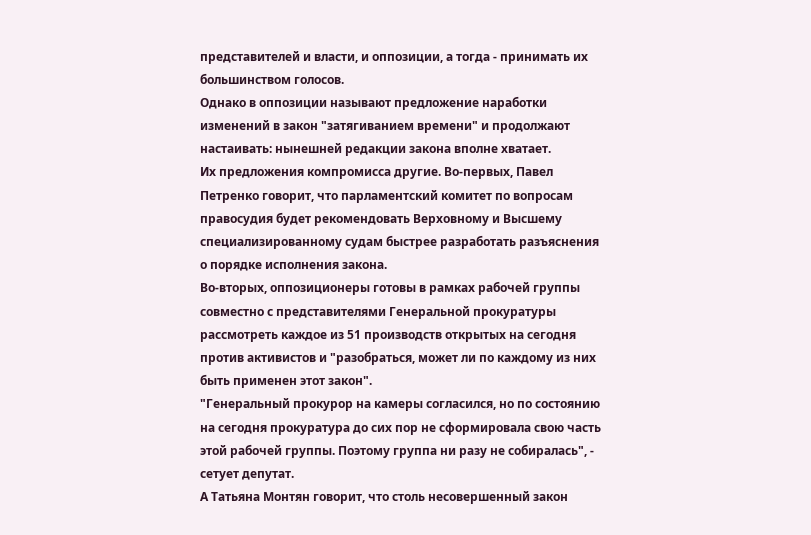представителей и власти, и оппозиции, а тогда - принимать их большинством голосов.
Однако в оппозиции называют предложение наработки изменений в закон "затягиванием времени" и продолжают настаивать: нынешней редакции закона вполне хватает.
Их предложения компромисса другие. Во-первых, Павел Петренко говорит, что парламентский комитет по вопросам правосудия будет рекомендовать Верховному и Высшему специализированному судам быстрее разработать разъяснения о порядке исполнения закона.
Во-вторых, оппозиционеры готовы в рамках рабочей группы совместно с представителями Генеральной прокуратуры рассмотреть каждое из 51 производств открытых на сегодня против активистов и "разобраться, может ли по каждому из них быть применен этот закон".
"Генеральный прокурор на камеры согласился, но по состоянию на сегодня прокуратура до сих пор не сформировала свою часть этой рабочей группы. Поэтому группа ни разу не собиралась", - сетует депутат.
А Татьяна Монтян говорит, что столь несовершенный закон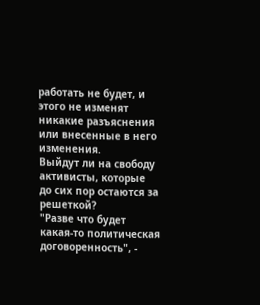работать не будет, и этого не изменят никакие разъяснения или внесенные в него изменения.
Выйдут ли на свободу активисты, которые до сих пор остаются за решеткой?
"Разве что будет какая-то политическая договоренность", -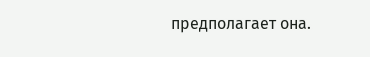предполагает она.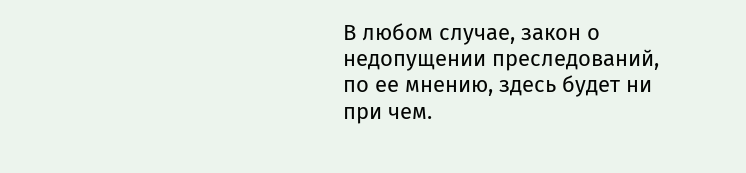В любом случае, закон о недопущении преследований, по ее мнению, здесь будет ни при чем.